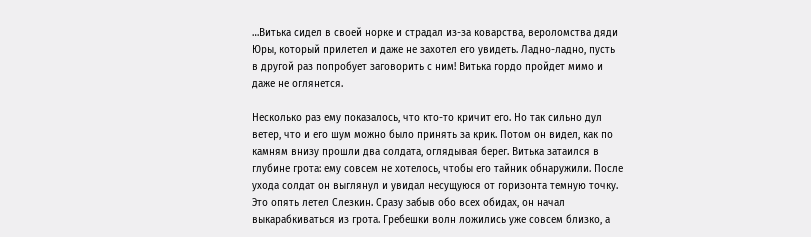…Витька сидел в своей норке и страдал из-за коварства, вероломства дяди Юры, который прилетел и даже не захотел его увидеть. Ладно-ладно, пусть в другой раз попробует заговорить с ним! Витька гордо пройдет мимо и даже не оглянется.

Несколько раз ему показалось, что кто-то кричит его. Но так сильно дул ветер, что и его шум можно было принять за крик. Потом он видел, как по камням внизу прошли два солдата, оглядывая берег. Витька затаился в глубине грота: ему совсем не хотелось, чтобы его тайник обнаружили. После ухода солдат он выглянул и увидал несущуюся от горизонта темную точку. Это опять летел Слезкин. Сразу забыв обо всех обидах, он начал выкарабкиваться из грота. Гребешки волн ложились уже совсем близко, а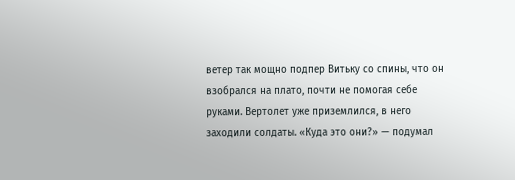ветер так мощно подпер Витьку со спины, что он взобрался на плато, почти не помогая себе руками. Вертолет уже приземлился, в него заходили солдаты. «Куда это они?» — подумал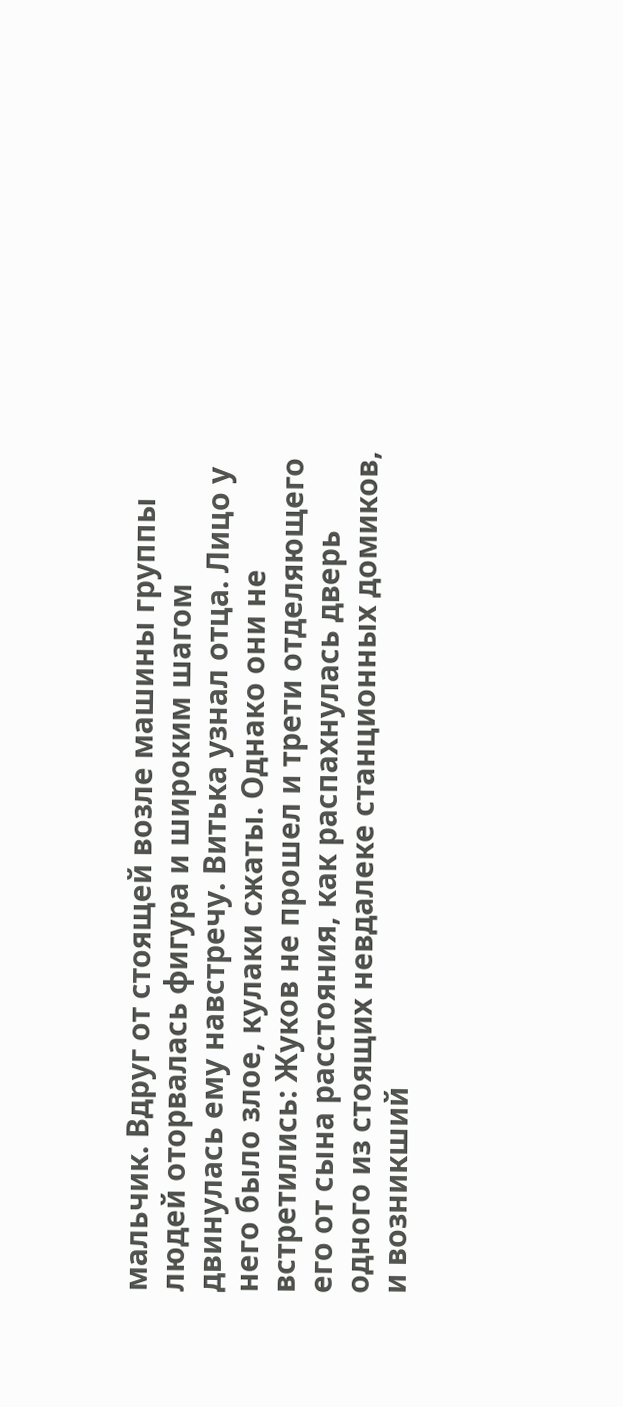мальчик. Вдруг от стоящей возле машины группы людей оторвалась фигура и широким шагом двинулась ему навстречу. Витька узнал отца. Лицо у него было злое, кулаки сжаты. Однако они не встретились: Жуков не прошел и трети отделяющего его от сына расстояния, как распахнулась дверь одного из стоящих невдалеке станционных домиков, и возникший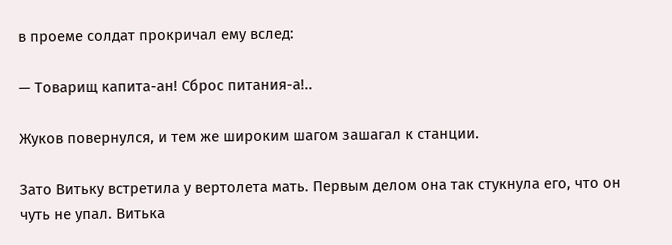в проеме солдат прокричал ему вслед:

— Товарищ капита-ан! Сброс питания-а!..

Жуков повернулся, и тем же широким шагом зашагал к станции.

Зато Витьку встретила у вертолета мать. Первым делом она так стукнула его, что он чуть не упал. Витька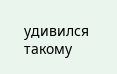удивился такому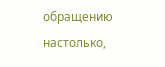обращению настолько,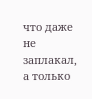что даже не заплакал, а только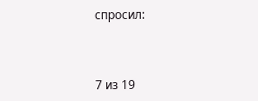спросил:



7 из 19